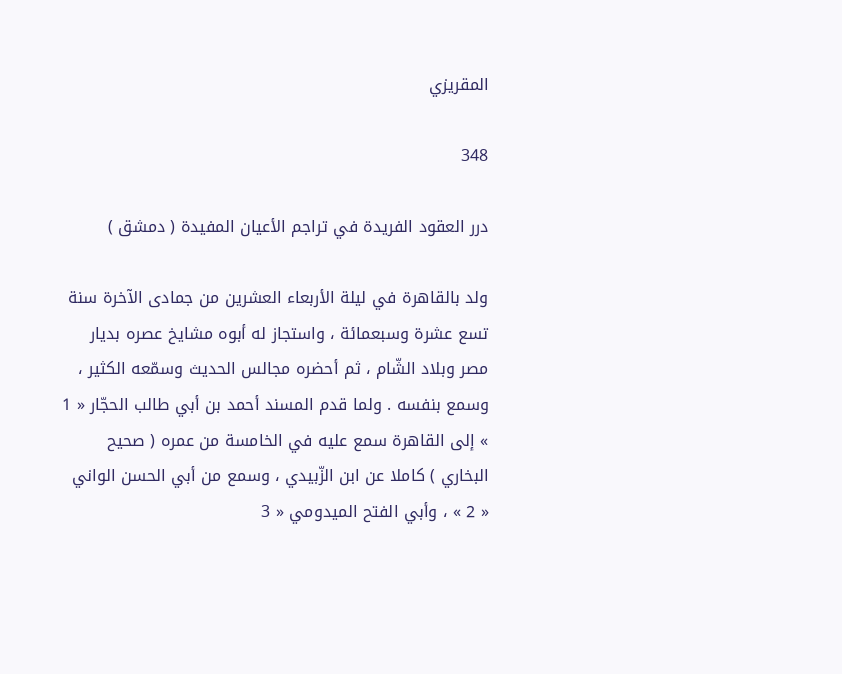المقريزي

348

درر العقود الفريدة في تراجم الأعيان المفيدة ( دمشق )

ولد بالقاهرة في ليلة الأربعاء العشرين من جمادى الآخرة سنة تسع عشرة وسبعمائة ، واستجاز له أبوه مشايخ عصره بديار مصر وبلاد الشّام ، ثم أحضره مجالس الحديث وسمّعه الكثير ، وسمع بنفسه . ولما قدم المسند أحمد بن أبي طالب الحجّار « 1 » إلى القاهرة سمع عليه في الخامسة من عمره ( صحيح البخاري ) كاملا عن ابن الزّبيدي ، وسمع من أبي الحسن الواني « 2 » ، وأبي الفتح الميدومي « 3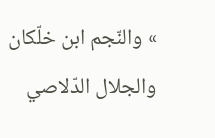» والنّجم ابن خلّكان والجلال الدّلاصي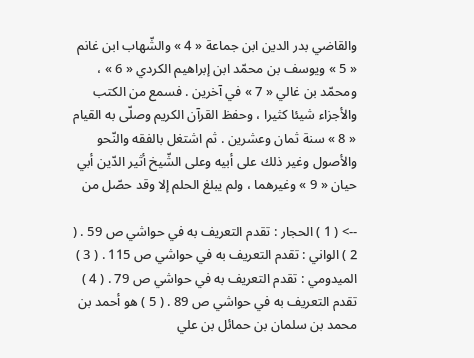والقاضي بدر الدين ابن جماعة « 4 » والشّهاب ابن غانم « 5 » ويوسف بن محمّد ابن إبراهيم الكردي « 6 » ، ومحمّد بن غالي « 7 » في آخرين . فسمع من الكتب والأجزاء شيئا كثيرا ، وحفظ القرآن الكريم وصلّى به القيام « 8 » سنة ثمان وعشرين . ثم اشتغل بالفقه والنّحو والأصول وغير ذلك على أبيه وعلى الشّيخ أثير الدّين أبي حيان « 9 » وغيرهما ، ولم يبلغ الحلم إلا وقد حصّل من

--> ( 1 ) الحجار : تقدم التعريف به في حواشي ص 59 . ( 2 ) الواني : تقدم التعريف به في حواشي ص 115 . ( 3 ) الميدومي : تقدم التعريف به في حواشي ص 79 . ( 4 ) تقدم التعريف به في حواشي ص 89 . ( 5 ) هو أحمد بن محمد بن سلمان بن حمائل بن علي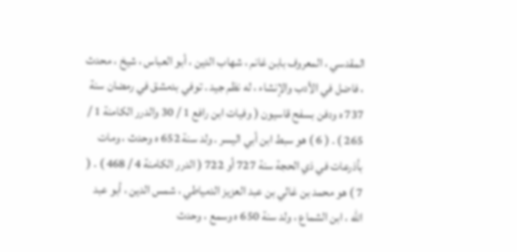المقدسي ، المعروف بابن غانم ، شهاب الدين ، أبو العباس ، شيخ ، محدث ، فاضل في الأدب والإنشاء ، له نظم جيد . توفي بدمشق في رمضان سنة 737 ه ودفن بسفح قاسيون ( وفيات ابن رافع 1 / 30 والدرر الكامنة 1 / 265 ) . ( 6 ) هو سبط ابن أبي اليسر . ولد سنة 652 ه وحدث ، ومات بأذرعات في ذي الحجة سنة 727 أو 722 ( الدرر الكامنة 4 / 468 ) . ( 7 ) هو محمد بن غالي بن عبد العزيز الدمياطي ، شمس الدين ، أبو عبد اللّه ، ابن الشماع ، ولد سنة 650 ه وسمع ، وحدث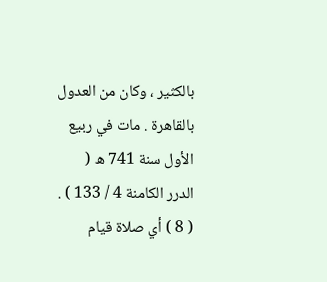بالكثير ، وكان من العدول بالقاهرة . مات في ربيع الأول سنة 741 ه ( الدرر الكامنة 4 / 133 ) . ( 8 ) أي صلاة قيام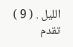الليل . ( 9 ) تقدم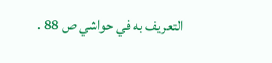التعريف به في حواشي ص 88 .